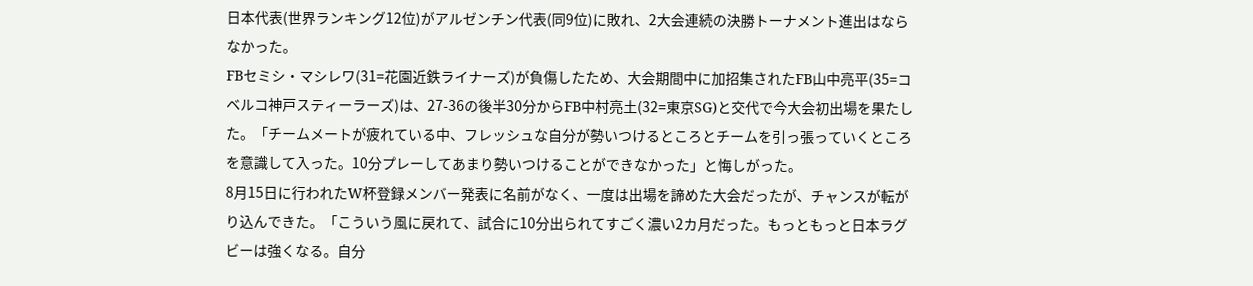日本代表(世界ランキング12位)がアルゼンチン代表(同9位)に敗れ、2大会連続の決勝トーナメント進出はならなかった。
FBセミシ・マシレワ(31=花園近鉄ライナーズ)が負傷したため、大会期間中に加招集されたFB山中亮平(35=コベルコ神戸スティーラーズ)は、27-36の後半30分からFB中村亮土(32=東京SG)と交代で今大会初出場を果たした。「チームメートが疲れている中、フレッシュな自分が勢いつけるところとチームを引っ張っていくところを意識して入った。10分プレーしてあまり勢いつけることができなかった」と悔しがった。
8月15日に行われたW杯登録メンバー発表に名前がなく、一度は出場を諦めた大会だったが、チャンスが転がり込んできた。「こういう風に戻れて、試合に10分出られてすごく濃い2カ月だった。もっともっと日本ラグビーは強くなる。自分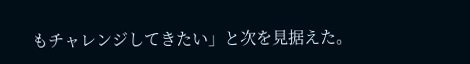もチャレンジしてきたい」と次を見据えた。